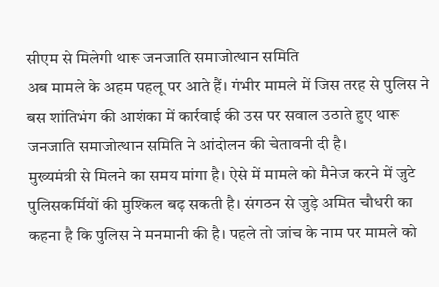सीएम से मिलेगी थारू जनजाति समाजोत्थान समिति
अब मामले के अहम पहलू पर आते हैं। गंभीर मामले में जिस तरह से पुलिस ने बस शांतिभंग की आशंका में कार्रवाई की उस पर सवाल उठाते हुए थारू जनजाति समाजोत्थान समिति ने आंदोलन की चेतावनी दी है।
मुख्यमंत्री से मिलने का समय मांगा है। ऐसे में मामले को मैनेज करने में जुटे पुलिसकर्मियों की मुश्किल बढ़ सकती है। संगठन से जुड़े अमित चौधरी का कहना है कि पुलिस ने मनमानी की है। पहले तो जांच के नाम पर मामले को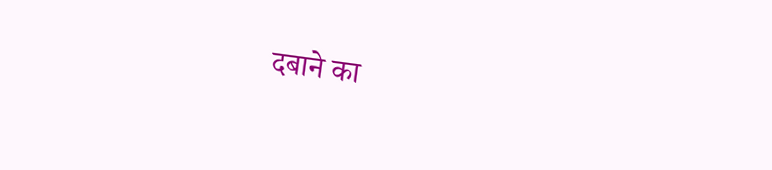दबाने का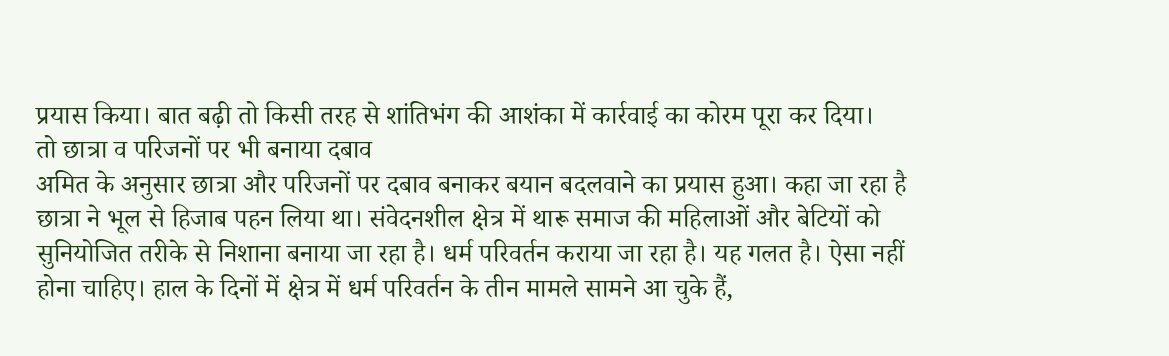प्रयास किया। बात बढ़ी तो किसी तरह से शांतिभंग की आशंका में कार्रवाई का कोरम पूरा कर दिया।
तो छात्रा व परिजनों पर भी बनाया दबाव
अमित के अनुसार छात्रा और परिजनों पर दबाव बनाकर बयान बदलवाने का प्रयास हुआ। कहा जा रहा है छात्रा ने भूल से हिजाब पहन लिया था। संवेदनशील क्षेत्र में थारू समाज की महिलाओं और बेटियों को सुनियोजित तरीके से निशाना बनाया जा रहा है। धर्म परिवर्तन कराया जा रहा है। यह गलत है। ऐसा नहीं होना चाहिए। हाल के दिनों में क्षेत्र में धर्म परिवर्तन के तीन मामले सामने आ चुके हैं,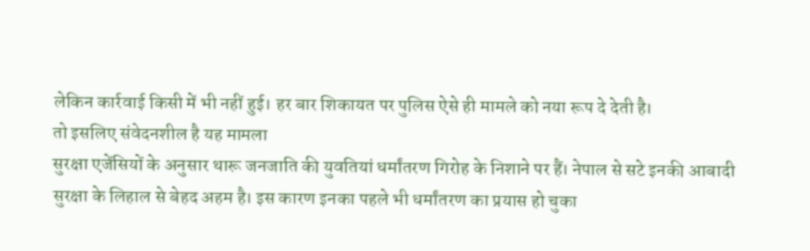लेकिन कार्रवाई किसी में भी नहीं हुई। हर बार शिकायत पर पुलिस ऐसे ही मामले को नया रूप दे देती है।
तो इसलिए संवेदनशील है यह मामला
सुरक्षा एजेंसियों के अनुसार थारू जनजाति की युवतियां धर्मांतरण गिरोह के निशाने पर हैं। नेपाल से सटे इनकी आबादी सुरक्षा के लिहाल से बेहद अहम है। इस कारण इनका पहले भी धर्मांतरण का प्रयास हो चुका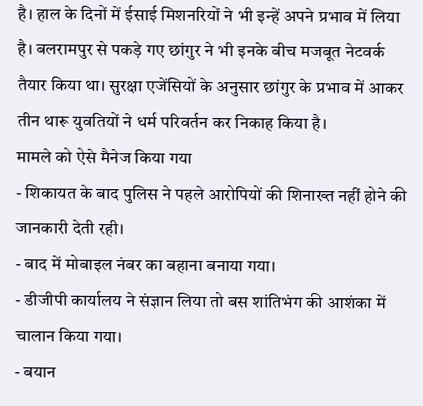है। हाल के दिनों में ईसाई मिशनरियों ने भी इन्हें अपने प्रभाव में लिया है। बलरामपुर से पकड़े गए छांगुर ने भी इनके बीच मजबूत नेटवर्क तैयार किया था। सुरक्षा एजेंसियों के अनुसार छांगुर के प्रभाव में आकर तीन थारू युवतियों ने धर्म परिवर्तन कर निकाह किया है।
मामले को ऐसे मैनेज किया गया
- शिकायत के बाद पुलिस ने पहले आरोपियों की शिनाख्त नहीं होने की जानकारी देती रही।
- बाद में मोबाइल नंबर का बहाना बनाया गया।
- डीजीपी कार्यालय ने संज्ञान लिया तो बस शांतिभंग की आशंका में चालान किया गया।
- बयान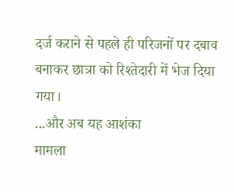दर्ज कराने से पहले ही परिजनों पर दबाव बनाकर छात्रा को रिश्तेदारी में भेज दिया गया।
...और अब यह आशंका
मामला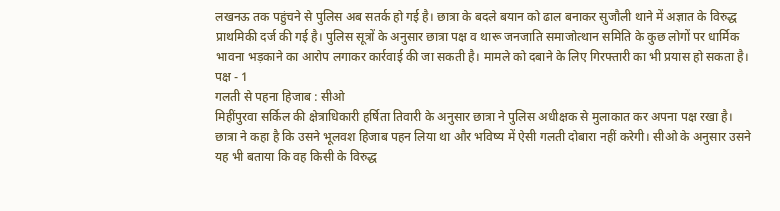लखनऊ तक पहुंचने से पुलिस अब सतर्क हो गई है। छात्रा के बदले बयान को ढाल बनाकर सुजौली थाने में अज्ञात के विरुद्ध प्राथमिकी दर्ज की गई है। पुलिस सूत्रों के अनुसार छात्रा पक्ष व थारू जनजाति समाजोत्थान समिति के कुछ लोगों पर धार्मिक भावना भड़काने का आरोप लगाकर कार्रवाई की जा सकती है। मामले को दबाने के लिए गिरफ्तारी का भी प्रयास हो सकता है।
पक्ष - 1
गलती से पहना हिजाब : सीओ
मिहींपुरवा सर्किल की क्षेत्राधिकारी हर्षिता तिवारी के अनुसार छात्रा ने पुलिस अधीक्षक से मुलाकात कर अपना पक्ष रखा है। छात्रा ने कहा है कि उसने भूलवश हिजाब पहन लिया था और भविष्य में ऐसी गलती दोबारा नहीं करेगी। सीओ के अनुसार उसने यह भी बताया कि वह किसी के विरुद्ध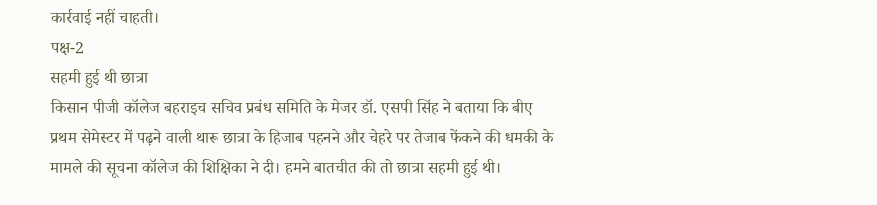कार्रवाई नहीं चाहती।
पक्ष-2
सहमी हुई थी छात्रा
किसान पीजी कॉलेज बहराइच सचिव प्रबंध समिति के मेजर डॉ. एसपी सिंह ने बताया कि बीए प्रथम सेमेस्टर में पढ़ने वाली थारू छात्रा के हिजाब पहनने और चेहरे पर तेजाब फेंकने की धमकी के मामले की सूचना कॉलेज की शिक्षिका ने दी। हमने बातचीत की तो छात्रा सहमी हुई थी।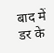बाद में डर के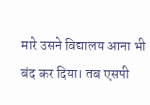मारे उसने विद्यालय आना भी बंद कर दिया। तब एसपी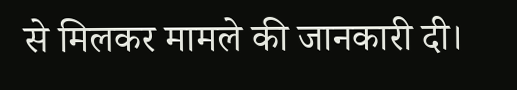से मिलकर मामले की जानकारी दी।